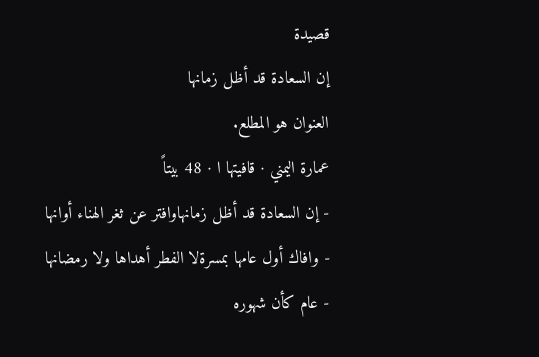قصيدة
إن السعادة قد أظل زمانها
العنوان هو المطلع.
عمارة اليمني · قافيتها ا · 48 بيتاً
- إن السعادة قد أظل زمانهاوافتر عن ثغر الهناء أوانها
- وافاك أول عامها بمسرةلا الفطر أهداها ولا رمضانها
- عام كأن شهوره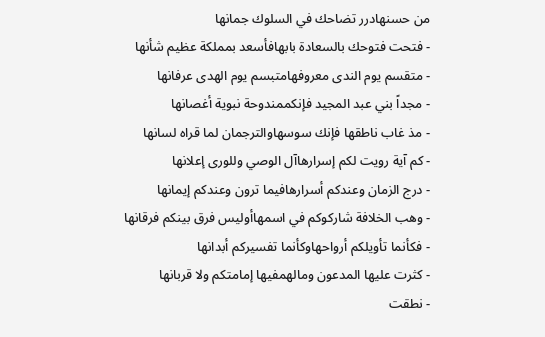من حسنهادرر تضاحك في السلوك جمانها
- فتحت فتوحك بالسعادة بابهافأسعد بمملكة عظيم شأنها
- متقسم يوم الندى معروفهامتبسم يوم الهدى عرفانها
- مجداً بني عبد المجيد فإنكممندوحة نبوية أغصانها
- مذ غاب ناطقها فإنك سوسهاوالترجمان لما قراه لسانها
- كم آية رويت لكم إسرارهاآل الوصي وللورى إعلانها
- درج الزمان وعندكم أسرارهافيما ترون وعندكم إيمانها
- وهب الخلافة شاركوكم في اسمهاأوليس فرق بينكم فرقانها
- فكأنما تأويلكم أرواحهاوكأنما تفسيركم أبدانها
- كثرت عليها المدعون ومالهمفيها إمامتكم ولا قربانها
- نطقت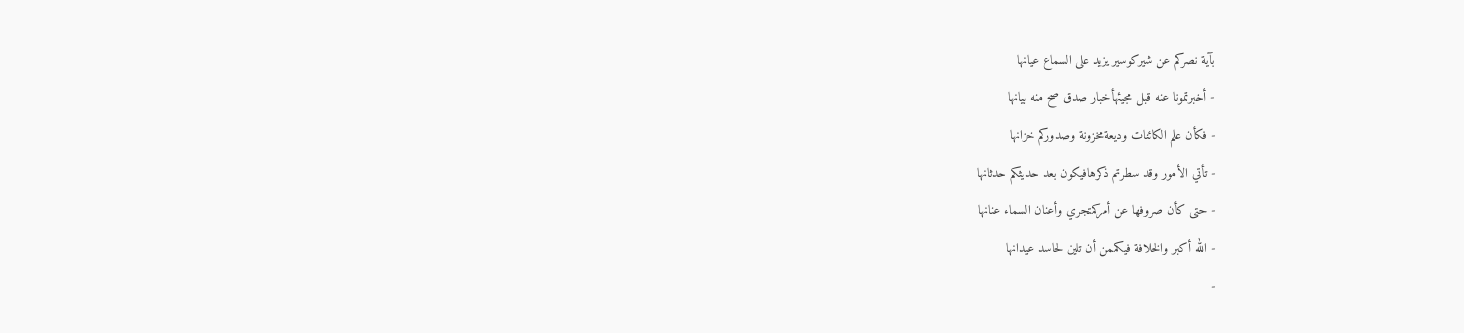بآية نصركم عن شيركوسير يزيد على السماع عيانها
- أخبرتمونا عنه قبل مجيئهأخبار صدق صح منه بيانها
- فكأن علم الكائنات وديعةمخزونة وصدوركم خزانها
- تأتي الأمور وقد سطرتم ذكرهافيكون بعد حديثكم حدثانها
- حتى كأن صروفها عن أمركمتجري وأعنان السماء عنانها
- الله أكبر والخلافة فيكممن أن تلين لحاسد عيدانها
-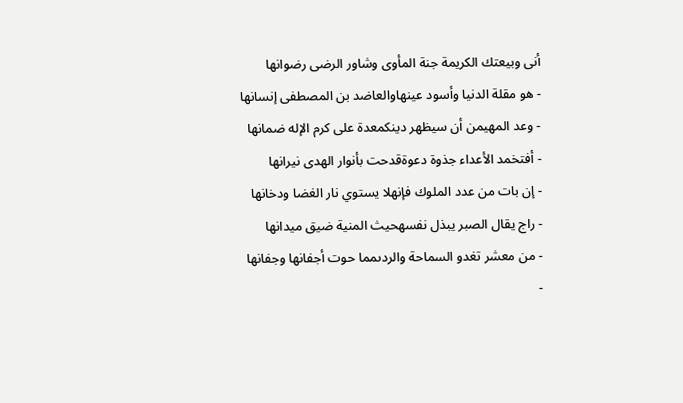أنى وبيعتك الكريمة جنة المأوى وشاور الرضى رضوانها
- هو مقلة الدنيا وأسود عينهاوالعاضد بن المصطفى إنسانها
- وعد المهيمن أن سيظهر دينكمعدة على كرم الإله ضمانها
- أفتخمد الأعداء جذوة دعوةقدحت بأنوار الهدى نيرانها
- إن بات من عدد الملوك فإنهلا يستوي نار الغضا ودخانها
- راج يقال الصبر يبذل نفسهحيث المنية ضيق ميدانها
- من معشر تغدو السماحة والردىمما حوت أجفانها وجفانها
-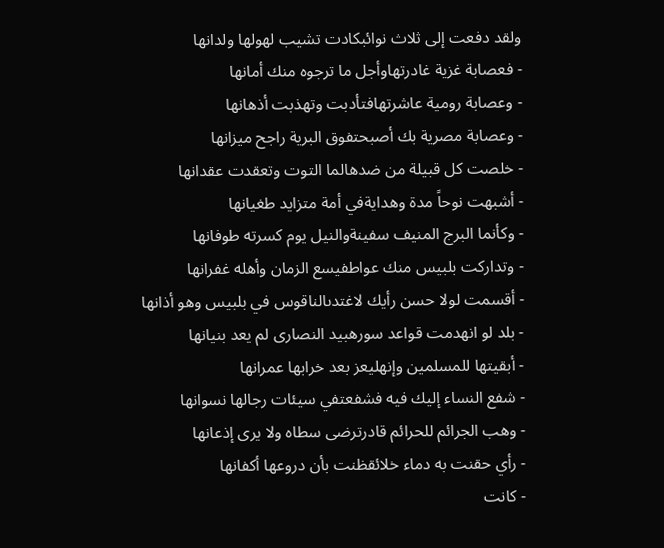ولقد دفعت إلى ثلاث نوائبكادت تشيب لهولها ولدانها
- فعصابة غزية غادرتهاوأجل ما ترجوه منك أمانها
- وعصابة رومية عاشرتهافتأدبت وتهذبت أذهانها
- وعصابة مصرية بك أصبحتفوق البرية راجح ميزانها
- خلصت كل قبيلة من ضدهالما التوت وتعقدت عقدانها
- أشبهت نوحاً مدة وهدايةفي أمة متزايد طغيانها
- وكأنما البرج المنيف سفينةوالنيل يوم كسرته طوفانها
- وتداركت بلبيس منك عواطفيسع الزمان وأهله غفرانها
- أقسمت لولا حسن رأيك لاغتدىالناقوس في بلبيس وهو أذانها
- بلد لو انهدمت قواعد سورهبيد النصارى لم يعد بنيانها
- أبقيتها للمسلمين وإنهليعز بعد خرابها عمرانها
- شفع النساء إليك فيه فشفعتفي سيئات رجالها نسوانها
- وهب الجرائم للحرائم قادرترضى سطاه ولا يرى إذعانها
- رأي حقنت به دماء خلائقظنت بأن دروعها أكفانها
- كانت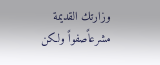وزارتك القديمة مشرعاًصفواً ولكن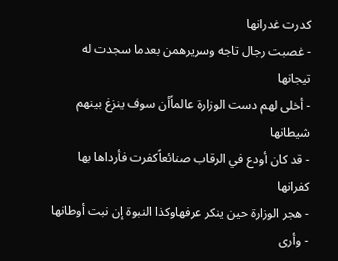كدرت غدرانها
- غصبت رجال تاجه وسريرهمن بعدما سجدت له تيجانها
- أخلى لهم دست الوزارة عالماًأن سوف ينزغ بينهم شيطانها
- قد كان أودع في الرقاب صنائعاًكفرت فأرداها بها كفرانها
- هجر الوزارة حين ينكر عرفهاوكذا النبوة إن نبت أوطانها
- وأرى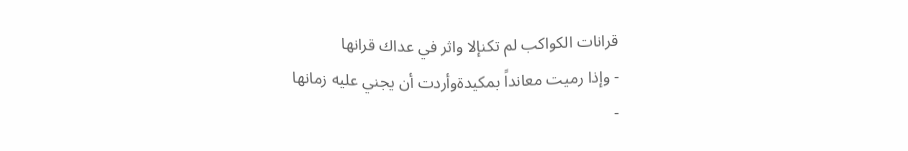قرانات الكواكب لم تكنإلا واثر في عداك قرانها
- وإذا رميت معانداً بمكيدةوأردت أن يجني عليه زمانها
-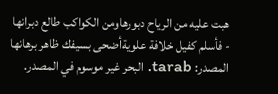هبت عليه من الرياح دبورهاومن الكواكب طالع دبرانها
- فأسلم كفيل خلافة علويةأضحى بسيفك ظاهر برهانها
المصدر: tarab. البحر غير موسوم في المصدر.